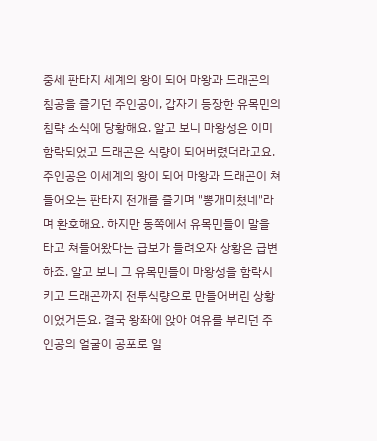중세 판타지 세계의 왕이 되어 마왕과 드래곤의 침공을 즐기던 주인공이, 갑자기 등장한 유목민의 침략 소식에 당황해요. 알고 보니 마왕성은 이미 함락되었고 드래곤은 식량이 되어버렸더라고요.
주인공은 이세계의 왕이 되어 마왕과 드래곤이 쳐들어오는 판타지 전개를 즐기며 "뽕개미쳤네"라며 환호해요. 하지만 동쪽에서 유목민들이 말을 타고 쳐들어왔다는 급보가 들려오자 상황은 급변하죠. 알고 보니 그 유목민들이 마왕성을 함락시키고 드래곤까지 전투식량으로 만들어버린 상황이었거든요. 결국 왕좌에 앉아 여유를 부리던 주인공의 얼굴이 공포로 일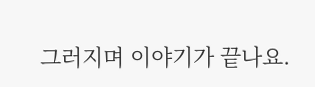그러지며 이야기가 끝나요.